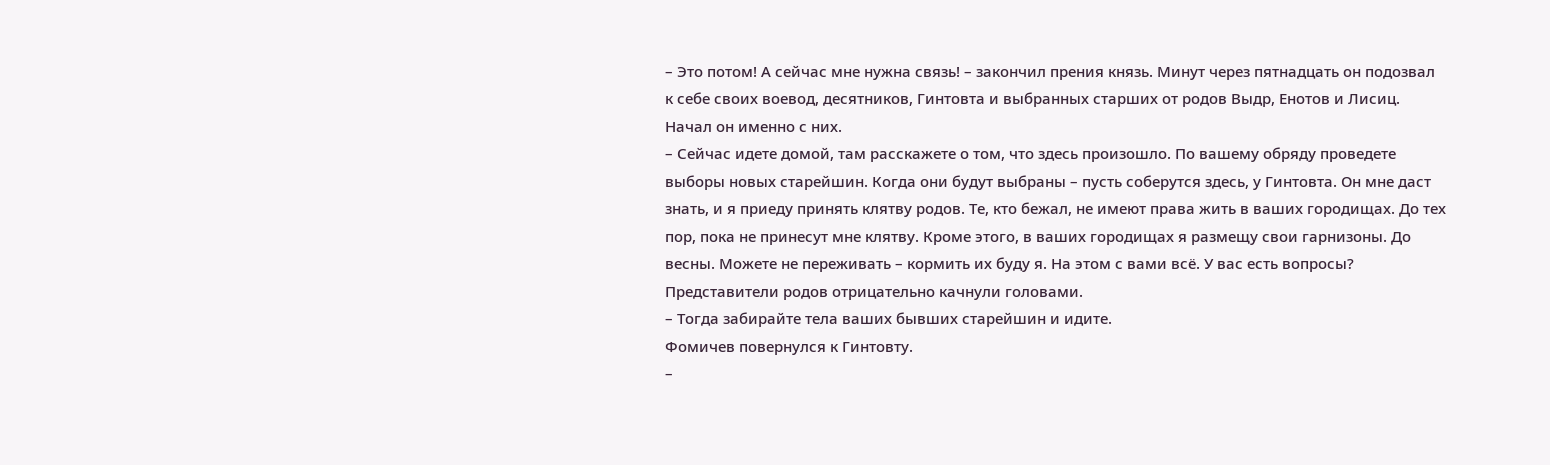– Это потом! А сейчас мне нужна связь! – закончил прения князь. Минут через пятнадцать он подозвал к себе своих воевод, десятников, Гинтовта и выбранных старших от родов Выдр, Енотов и Лисиц.
Начал он именно с них.
– Сейчас идете домой, там расскажете о том, что здесь произошло. По вашему обряду проведете выборы новых старейшин. Когда они будут выбраны – пусть соберутся здесь, у Гинтовта. Он мне даст знать, и я приеду принять клятву родов. Те, кто бежал, не имеют права жить в ваших городищах. До тех пор, пока не принесут мне клятву. Кроме этого, в ваших городищах я размещу свои гарнизоны. До весны. Можете не переживать – кормить их буду я. На этом с вами всё. У вас есть вопросы?
Представители родов отрицательно качнули головами.
– Тогда забирайте тела ваших бывших старейшин и идите.
Фомичев повернулся к Гинтовту.
–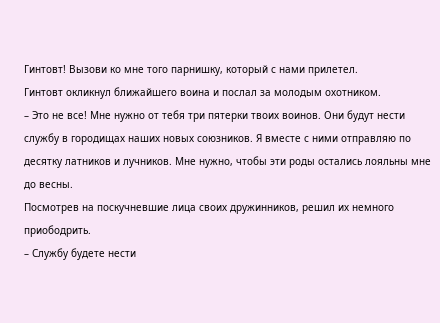Гинтовт! Вызови ко мне того парнишку, который с нами прилетел.
Гинтовт окликнул ближайшего воина и послал за молодым охотником.
– Это не все! Мне нужно от тебя три пятерки твоих воинов. Они будут нести службу в городищах наших новых союзников. Я вместе с ними отправляю по десятку латников и лучников. Мне нужно, чтобы эти роды остались лояльны мне до весны.
Посмотрев на поскучневшие лица своих дружинников, решил их немного приободрить.
– Службу будете нести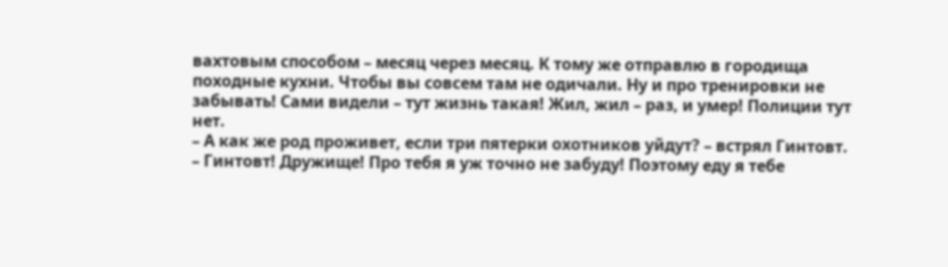вахтовым способом – месяц через месяц. К тому же отправлю в городища походные кухни. Чтобы вы совсем там не одичали. Ну и про тренировки не забывать! Сами видели – тут жизнь такая! Жил, жил – раз, и умер! Полиции тут нет.
– А как же род проживет, если три пятерки охотников уйдут? – встрял Гинтовт.
– Гинтовт! Дружище! Про тебя я уж точно не забуду! Поэтому еду я тебе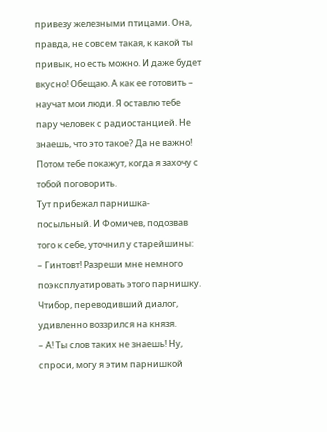привезу железными птицами. Она, правда, не совсем такая, к какой ты привык, но есть можно. И даже будет вкусно! Обещаю. А как ее готовить – научат мои люди. Я оставлю тебе пару человек с радиостанцией. Не знаешь, что это такое? Да не важно! Потом тебе покажут, когда я захочу с тобой поговорить.
Тут прибежал парнишка-посыльный. И Фомичев, подозвав того к себе, уточнил у старейшины:
– Гинтовт! Разреши мне немного поэксплуатировать этого парнишку.
Чтибор, переводивший диалог, удивленно воззрился на князя.
– А! Ты слов таких не знаешь! Ну, спроси, могу я этим парнишкой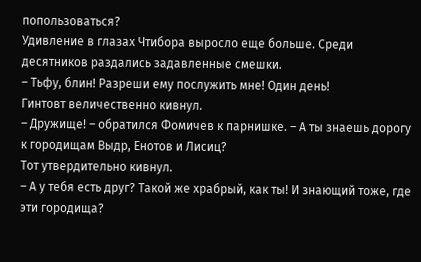попользоваться?
Удивление в глазах Чтибора выросло еще больше. Среди десятников раздались задавленные смешки.
– Тьфу, блин! Разреши ему послужить мне! Один день!
Гинтовт величественно кивнул.
– Дружище! – обратился Фомичев к парнишке. – А ты знаешь дорогу к городищам Выдр, Енотов и Лисиц?
Тот утвердительно кивнул.
– А у тебя есть друг? Такой же храбрый, как ты! И знающий тоже, где эти городища?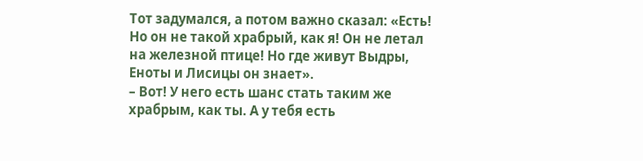Тот задумался, а потом важно сказал: «Есть! Но он не такой храбрый, как я! Он не летал на железной птице! Но где живут Выдры, Еноты и Лисицы он знает».
– Вот! У него есть шанс стать таким же храбрым, как ты. А у тебя есть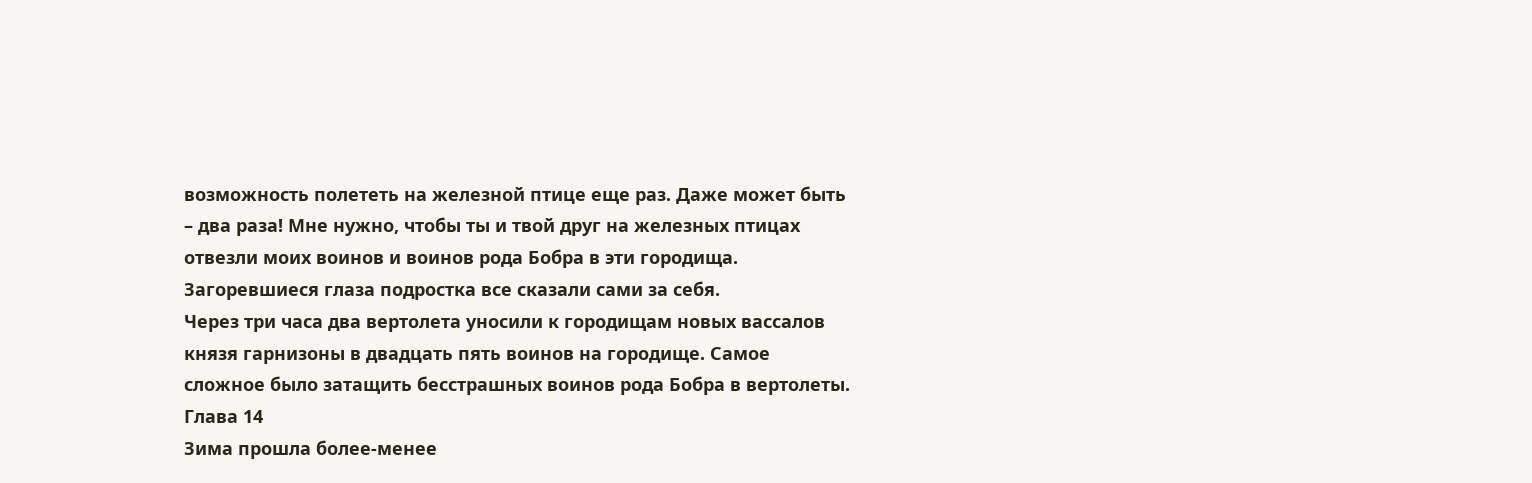возможность полететь на железной птице еще раз. Даже может быть – два раза! Мне нужно, чтобы ты и твой друг на железных птицах отвезли моих воинов и воинов рода Бобра в эти городища.
Загоревшиеся глаза подростка все сказали сами за себя.
Через три часа два вертолета уносили к городищам новых вассалов князя гарнизоны в двадцать пять воинов на городище. Самое сложное было затащить бесстрашных воинов рода Бобра в вертолеты.
Глава 14
Зима прошла более-менее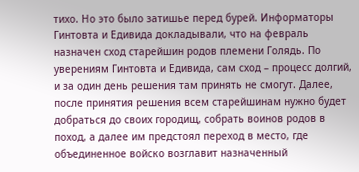тихо. Но это было затишье перед бурей. Информаторы Гинтовта и Едивида докладывали, что на февраль назначен сход старейшин родов племени Голядь. По уверениям Гинтовта и Едивида, сам сход – процесс долгий, и за один день решения там принять не смогут. Далее, после принятия решения всем старейшинам нужно будет добраться до своих городищ, собрать воинов родов в поход, а далее им предстоял переход в место, где объединенное войско возглавит назначенный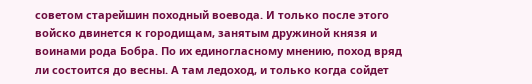советом старейшин походный воевода. И только после этого войско двинется к городищам, занятым дружиной князя и воинами рода Бобра. По их единогласному мнению, поход вряд ли состоится до весны. А там ледоход, и только когда сойдет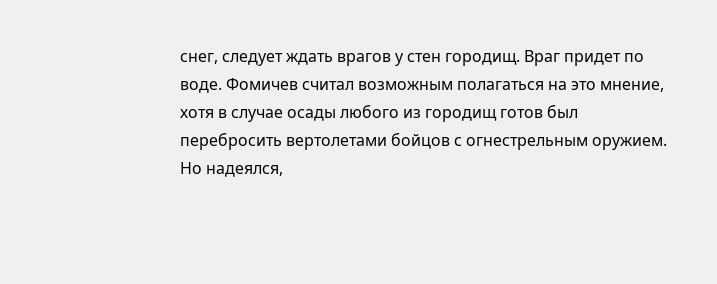снег, следует ждать врагов у стен городищ. Враг придет по воде. Фомичев считал возможным полагаться на это мнение, хотя в случае осады любого из городищ готов был перебросить вертолетами бойцов с огнестрельным оружием. Но надеялся,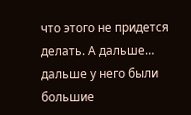что этого не придется делать. А дальше… дальше у него были большие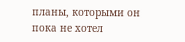планы, которыми он пока не хотел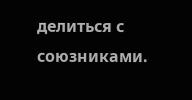делиться с союзниками.